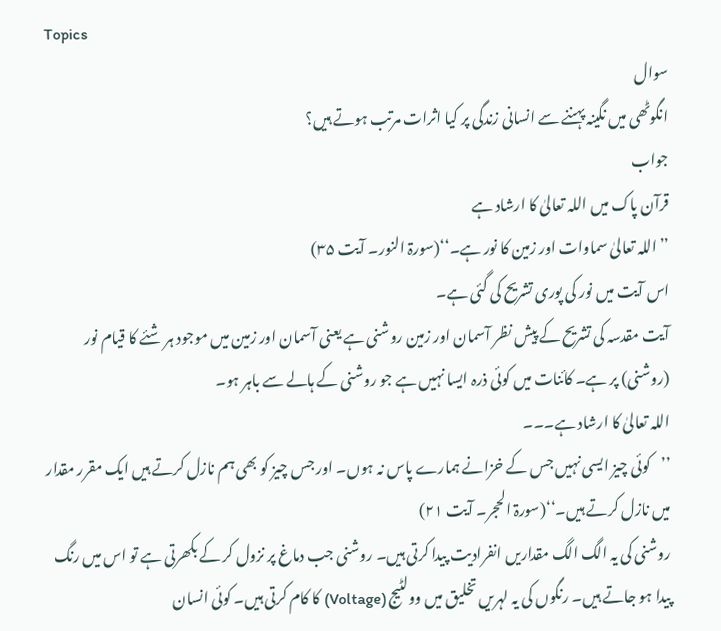Topics
سوال
انگوٹھی میں نگینہ پہننے سے انسانی زندگی پر کیا اثرات مرتب ہوتے ہیں؟
جواب
قرآن پاک میں اللہ تعالیٰ کا ارشاد ہے
’’اللہ تعالیٰ سماوات اور زمین کا نور ہے۔‘‘(سورۃ النور۔ آیت ۳۵)
اس آیت میں نور کی پوری تشریح کی گئی ہے۔
آیت مقدسہ کی تشریح کے پیش نظر آسمان اور زمین روشنی ہے یعنی آسمان اور زمین میں موجود ہر شئے کا قیام نور (روشنی) پر ہے۔ کائنات میں کوئی ذرہ ایسا نہیں ہے جو روشنی کے ہالے سے باہر ہو۔
اللہ تعالیٰ کا ارشاد ہے۔۔۔
’’کوئی چیز ایسی نہیں جس کے خزانے ہمارے پاس نہ ہوں۔ اور جس چیز کو بھی ہم نازل کرتے ہیں ایک مقرر مقدار میں نازل کرتے ہیں۔‘‘(سورۃ الحجر۔ آیت ۲۱)
روشنی کی یہ الگ الگ مقداریں انفرادیت پیدا کرتی ہیں۔ روشنی جب دماغ پر نزول کر کے بکھرتی ہے تو اس میں رنگ پیدا ہو جاتے ہیں۔ رنگوں کی یہ لہریں تخلیق میں وولٹیج (Voltage) کا کام کرتی ہیں۔ کوئی انسان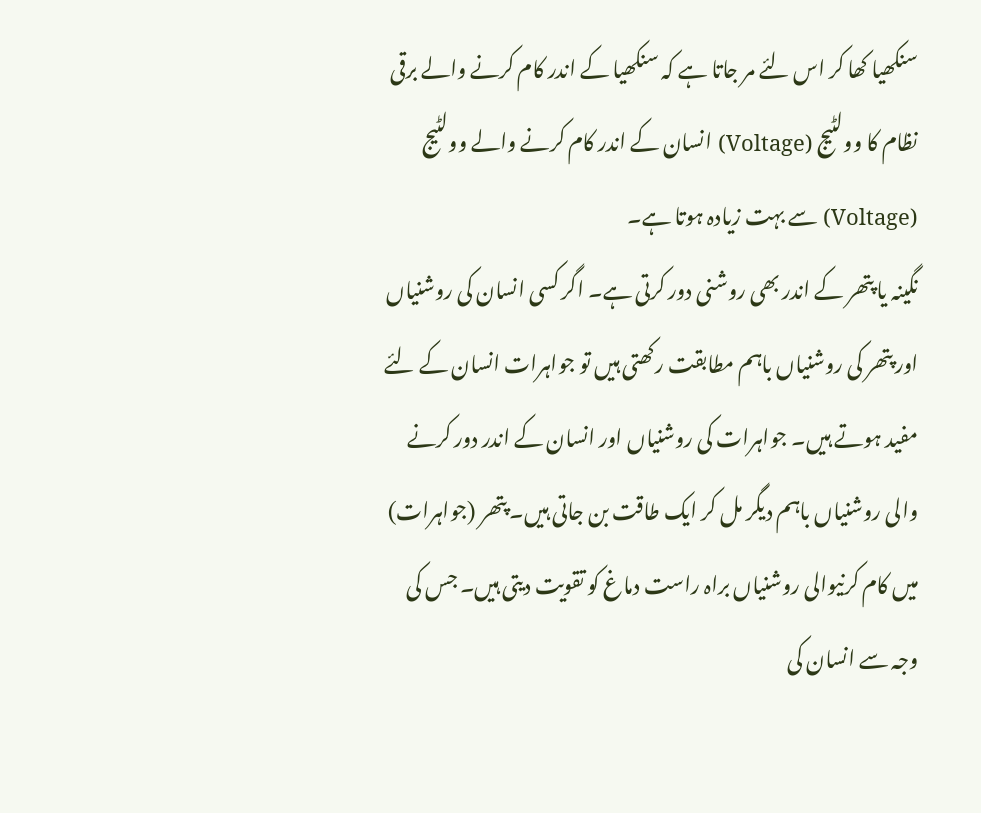سنکھیا کھا کر اس لئے مر جاتا ہے کہ سنکھیا کے اندر کام کرنے والے برقی نظام کا وولٹیج (Voltage) انسان کے اندر کام کرنے والے وولٹیج (Voltage) سے بہت زیادہ ہوتا ہے۔
نگینہ یا پتھر کے اندر بھی روشنی دور کرتی ہے۔ اگر کسی انسان کی روشنیاں اور پتھر کی روشنیاں باہم مطابقت رکھتی ہیں تو جواہرات انسان کے لئے مفید ہوتے ہیں۔ جواہرات کی روشنیاں اور انسان کے اندر دور کرنے والی روشنیاں باہم دیگر مل کر ایک طاقت بن جاتی ہیں۔ پتھر (جواہرات) میں کام کرنیوالی روشنیاں براہ راست دماغ کو تقویت دیتی ہیں۔ جس کی وجہ سے انسان کی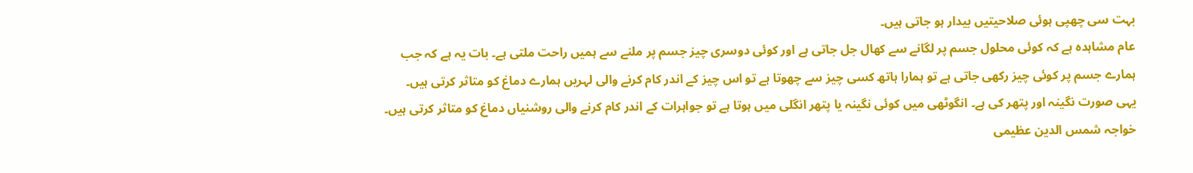بہت سی چھپی ہوئی صلاحیتیں بیدار ہو جاتی ہیں۔
عام مشاہدہ ہے کہ کوئی محلول جسم پر لگانے سے کھال جل جاتی ہے اور کوئی دوسری چیز جسم پر ملنے سے ہمیں راحت ملتی ہے۔ بات یہ ہے کہ جب ہمارے جسم پر کوئی چیز رکھی جاتی ہے تو ہمارا ہاتھ کسی چیز سے چھوتا ہے تو اس چیز کے اندر کام کرنے والی لہریں ہمارے دماغ کو متاثر کرتی ہیں۔
یہی صورت نگینہ اور پتھر کی ہے۔ انگوٹھی میں کوئی نگینہ یا پتھر انگلی میں ہوتا ہے تو جواہرات کے اندر کام کرنے والی روشنیاں دماغ کو متاثر کرتی ہیں۔
خواجہ شمس الدین عظیمی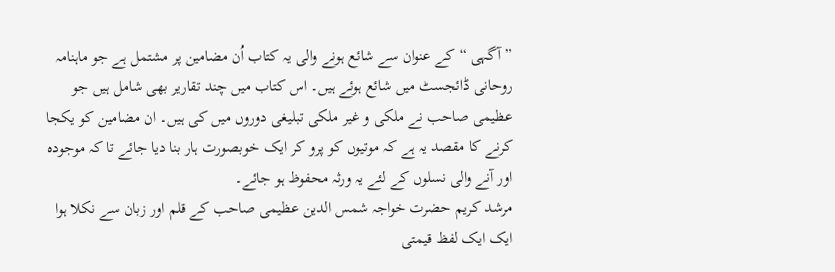”آگہی “کے عنوان سے شائع ہونے والی یہ کتاب اُن مضامین پر مشتمل ہے جو ماہنامہ روحانی ڈائجسٹ میں شائع ہوئے ہیں۔ اس کتاب میں چند تقاریر بھی شامل ہیں جو عظیمی صاحب نے ملکی و غیر ملکی تبلیغی دوروں میں کی ہیں۔ ان مضامین کو یکجا کرنے کا مقصد یہ ہے کہ موتیوں کو پرو کر ایک خوبصورت ہار بنا دیا جائے تا کہ موجودہ اور آنے والی نسلوں کے لئے یہ ورثہ محفوظ ہو جائے۔
مرشد کریم حضرت خواجہ شمس الدین عظیمی صاحب کے قلم اور زبان سے نکلا ہوا ایک ایک لفظ قیمتی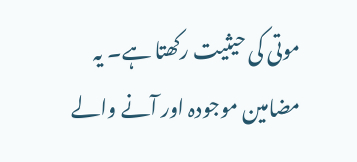موتی کی حیثیت رکھتا ہے۔ یہ مضامین موجودہ اور آنے والے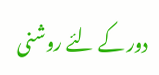دور کے لئے روشنی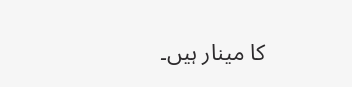کا مینار ہیں۔